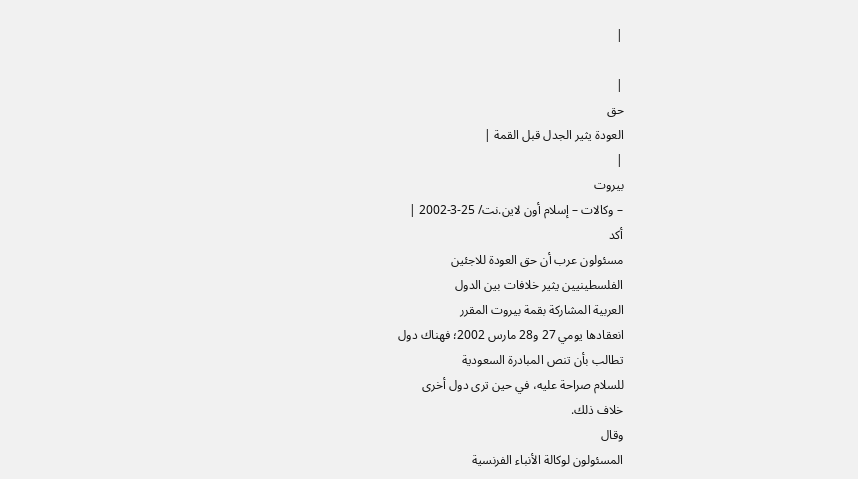|

|
حق
العودة يثير الجدل قبل القمة |
|
بيروت
– وكالات – إسلام أون لاين.نت/ 25-3-2002 |
أكد
مسئولون عرب أن حق العودة للاجئين
الفلسطينيين يثير خلافات بين الدول
العربية المشاركة بقمة بيروت المقرر
انعقادها يومي 27 و28 مارس 2002؛ فهناك دول
تطالب بأن تنص المبادرة السعودية
للسلام صراحة عليه، في حين ترى دول أخرى
خلاف ذلك.
وقال
المسئولون لوكالة الأنباء الفرنسية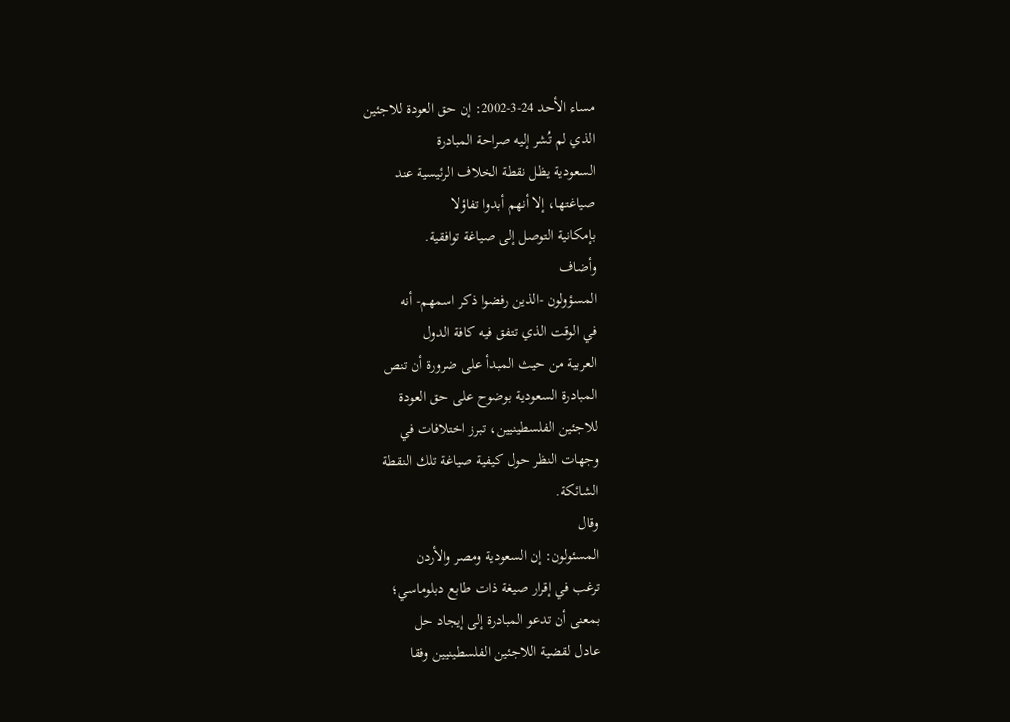مساء الأحد 24-3-2002: إن حق العودة للاجئين
الذي لم تُشر إليه صراحة المبادرة
السعودية يظل نقطة الخلاف الرئيسية عند
صياغتها، إلا أنهم أبدوا تفاؤلا
بإمكانية التوصل إلى صياغة توافقية.
وأضاف
المسؤولون -الذين رفضوا ذكر اسمهم- أنه
في الوقت الذي تتفق فيه كافة الدول
العربية من حيث المبدأ على ضرورة أن تنص
المبادرة السعودية بوضوح على حق العودة
للاجئين الفلسطينيين، تبرز اختلافات في
وجهات النظر حول كيفية صياغة تلك النقطة
الشائكة.
وقال
المسئولون: إن السعودية ومصر والأردن
ترغب في إقرار صيغة ذات طابع دبلوماسي؛
بمعنى أن تدعو المبادرة إلى إيجاد حل
عادل لقضية اللاجئين الفلسطينيين وفقا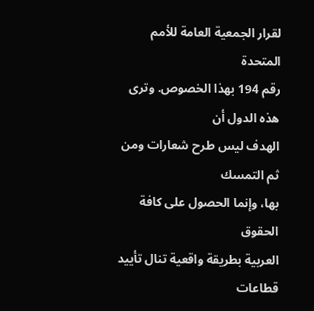لقرار الجمعية العامة للأمم المتحدة
رقم 194 بهذا الخصوص. وترى هذه الدول أن
الهدف ليس طرح شعارات ومن ثم التمسك
بها، وإنما الحصول على كافة الحقوق
العربية بطريقة واقعية تنال تأييد
قطاعات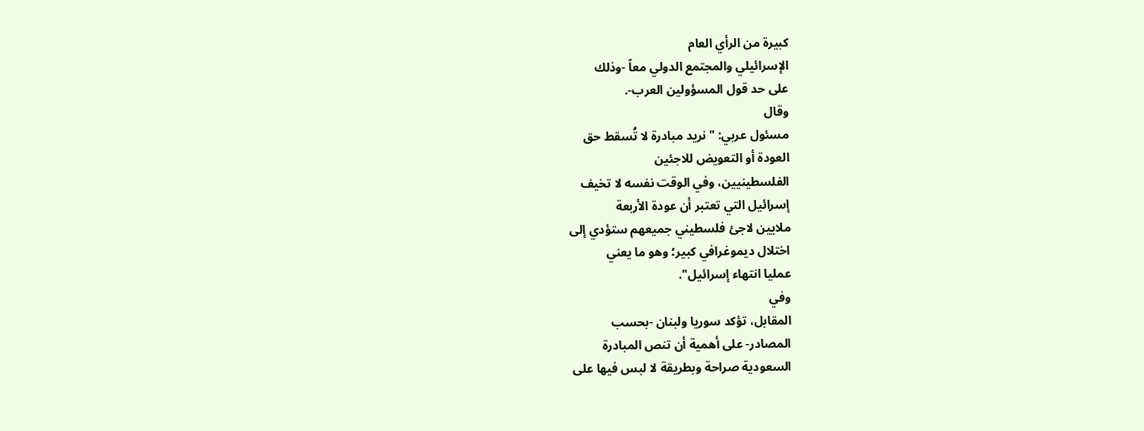كبيرة من الرأي العام
الإسرائيلي والمجتمع الدولي معاً -وذلك
على حد قول المسؤولين العرب-.
وقال
مسئول عربي: "نريد مبادرة لا تُسقط حق
العودة أو التعويض للاجئين
الفلسطينيين، وفي الوقت نفسه لا تخيف
إسرائيل التي تعتبر أن عودة الأربعة
ملايين لاجئ فلسطيني جميعهم ستؤدي إلى
اختلال ديموغرافي كبير؛ وهو ما يعني
عمليا انتهاء إسرائيل".
وفي
المقابل، تؤكد سوريا ولبنان -بحسب
المصادر- على أهمية أن تنص المبادرة
السعودية صراحة وبطريقة لا لبس فيها على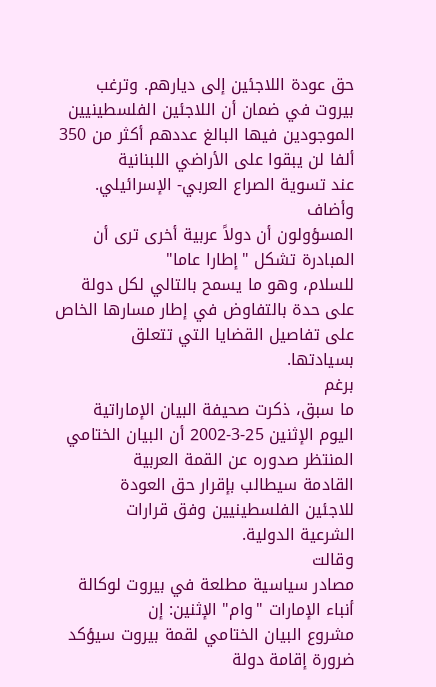حق عودة اللاجئين إلى ديارهم. وترغب
بيروت في ضمان أن اللاجئين الفلسطينيين
الموجودين فيها البالغ عددهم أكثر من 350
ألفا لن يبقوا على الأراضي اللبنانية
عند تسوية الصراع العربي- الإسرائيلي.
وأضاف
المسؤولون أن دولاً عربية أخرى ترى أن
المبادرة تشكل "إطارا عاما"
للسلام، وهو ما يسمح بالتالي لكل دولة
على حدة بالتفاوض في إطار مسارها الخاص
على تفاصيل القضايا التي تتعلق
بسيادتها.
برغم
ما سبق، ذكرت صحيفة البيان الإماراتية
اليوم الإثنين 25-3-2002 أن البيان الختامي
المنتظر صدوره عن القمة العربية
القادمة سيطالب بإقرار حق العودة
للاجئين الفلسطينيين وفق قرارات
الشرعية الدولية.
وقالت
مصادر سياسية مطلعة في بيروت لوكالة
أنباء الإمارات "وام" الإثنين: إن
مشروع البيان الختامي لقمة بيروت سيؤكد
ضرورة إقامة دولة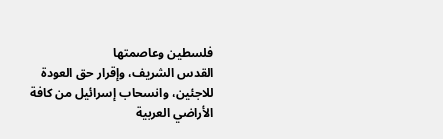فلسطين وعاصمتها
القدس الشريف، وإقرار حق العودة
للاجئين، وانسحاب إسرائيل من كافة
الأراضي العربية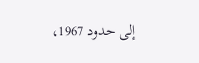إلى حدود 1967،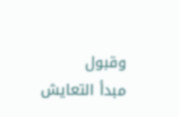وقبول
مبدأ التعايش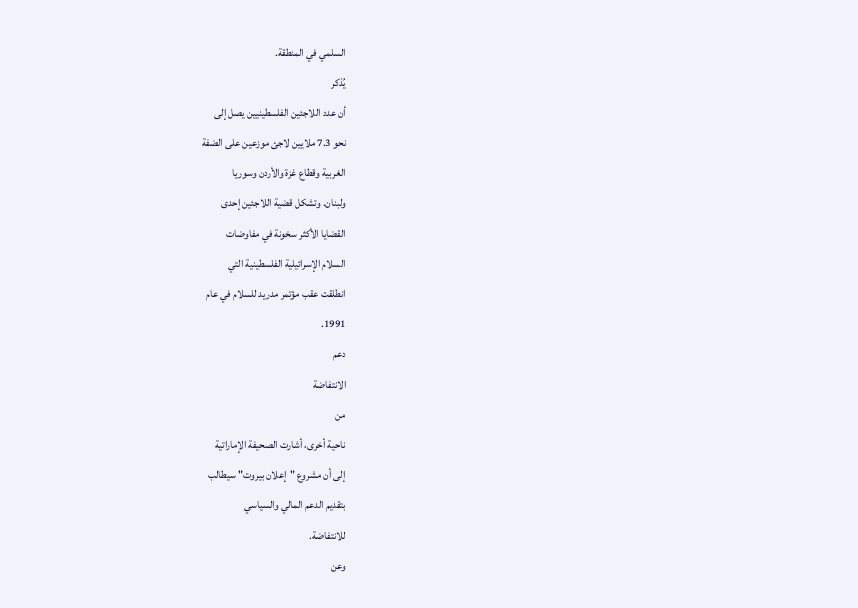السلمي في المنطقة.
يُذكر
أن عدد اللاجئين الفلسطينيين يصل إلى
نحو 7.3 ملايين لاجئ موزعين على الضفة
الغربية وقطاع غزة والأردن وسوريا
ولبنان. وتشكل قضية اللاجئين إحدى
القضايا الأكثر سخونة في مفاوضات
السلام الإسرائيلية الفلسطينية التي
انطلقت عقب مؤتمر مدريد للسلام في عام
1991.
دعم
الانتفاضة
من
ناحية أخرى، أشارت الصحيفة الإماراتية
إلى أن مشروع "إعلان بيروت" سيطالب
بتقديم الدعم المالي والسياسي
للانتفاضة.
وعن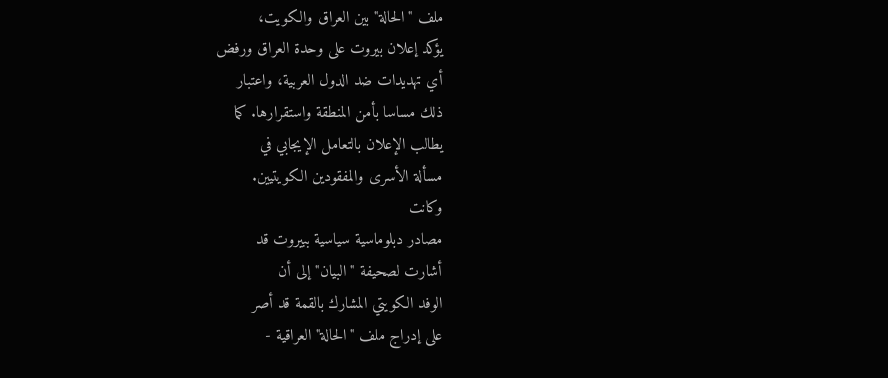ملف "الحالة" بين العراق والكويت،
يؤكد إعلان بيروت على وحدة العراق ورفض
أي تهديدات ضد الدول العربية، واعتبار
ذلك مساسا بأمن المنطقة واستقرارها. كما
يطالب الإعلان بالتعامل الإيجابي في
مسألة الأسرى والمفقودين الكويتيين.
وكانت
مصادر دبلوماسية سياسية ببيروت قد
أشارت لصحيفة "البيان" إلى أن
الوفد الكويتي المشارك بالقمة قد أصر
على إدراج ملف "الحالة" العراقية -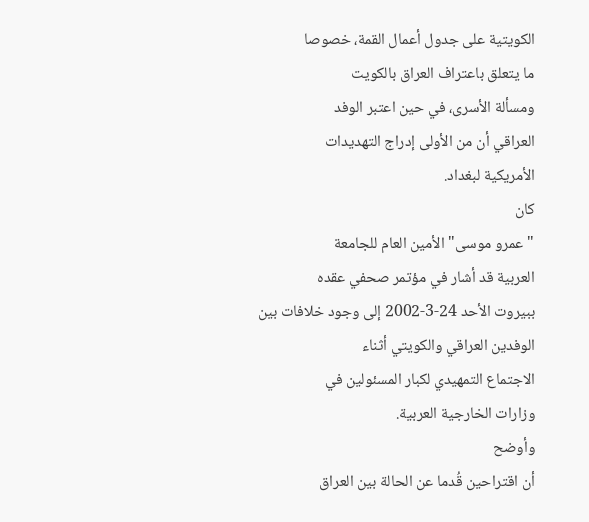الكويتية على جدول أعمال القمة، خصوصا
ما يتعلق باعتراف العراق بالكويت
ومسألة الأسرى، في حين اعتبر الوفد
العراقي أن من الأولى إدراج التهديدات
الأمريكية لبغداد.
كان
"عمرو موسى" الأمين العام للجامعة
العربية قد أشار في مؤتمر صحفي عقده
ببيروت الأحد 24-3-2002 إلى وجود خلافات بين
الوفدين العراقي والكويتي أثناء
الاجتماع التمهيدي لكبار المسئولين في
وزارات الخارجية العربية.
وأوضح
أن اقتراحين قُدما عن الحالة بين العراق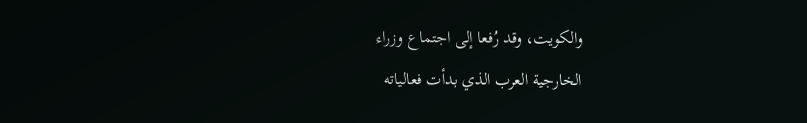والكويت، وقد رُفعا إلى اجتماع وزراء
الخارجية العرب الذي بدأت فعالياته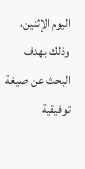اليوم الإثنين، وذلك بهدف البحث عن صيغة
توفيقية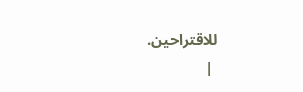للاقتراحين.
 |